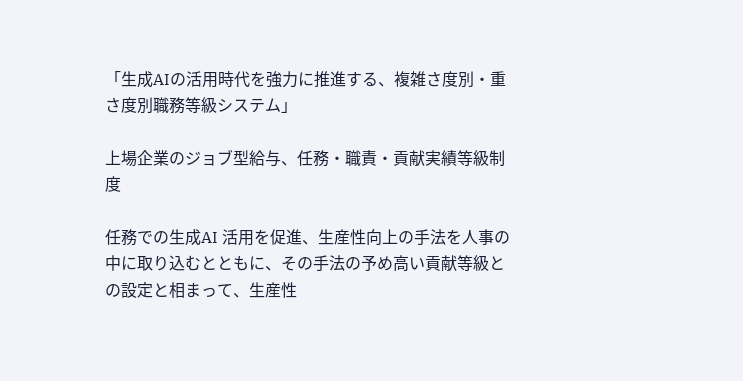「生成AIの活用時代を強力に推進する、複雑さ度別・重さ度別職務等級システム」

上場企業のジョブ型給与、任務・職責・貢献実績等級制度

任務での生成AI 活用を促進、生産性向上の手法を人事の中に取り込むとともに、その手法の予め高い貢献等級との設定と相まって、生産性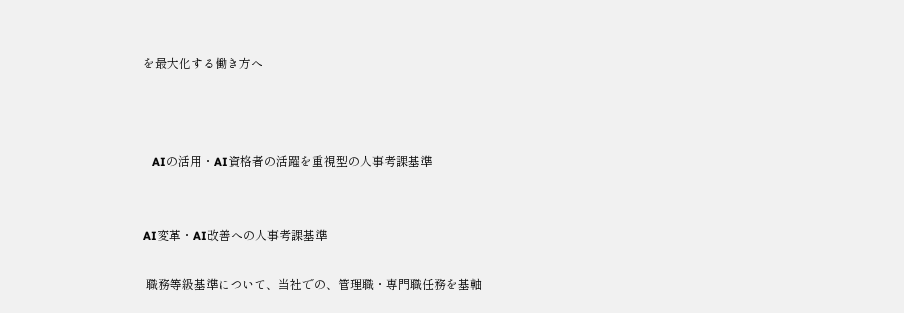を最大化する働き方へ



   AIの活用・AI資格者の活躍を重視型の人事考課基準


AI変革・AI改善への人事考課基準

 職務等級基準について、当社での、管理職・専門職任務を基軸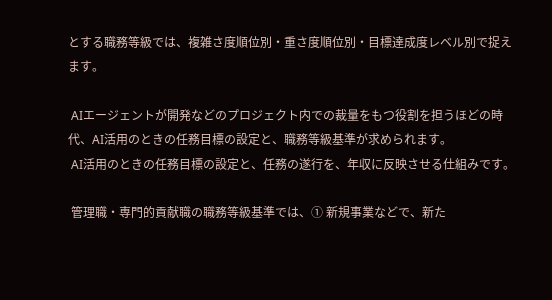とする職務等級では、複雑さ度順位別・重さ度順位別・目標達成度レベル別で捉えます。

 AIエージェントが開発などのプロジェクト内での裁量をもつ役割を担うほどの時代、AI活用のときの任務目標の設定と、職務等級基準が求められます。
 AI活用のときの任務目標の設定と、任務の遂行を、年収に反映させる仕組みです。

 管理職・専門的貢献職の職務等級基準では、① 新規事業などで、新た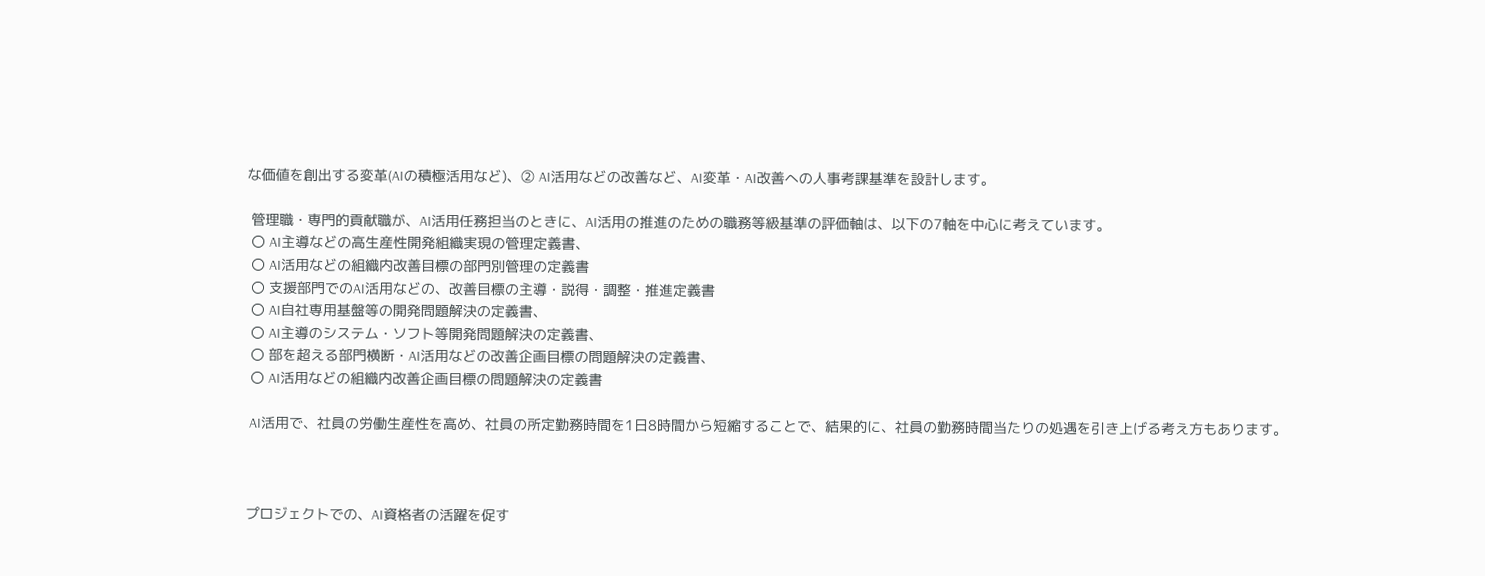な価値を創出する変革(AIの積極活用など)、➁ AI活用などの改善など、AI変革・AI改善への人事考課基準を設計します。

 管理職・専門的貢献職が、AI活用任務担当のときに、AI活用の推進のための職務等級基準の評価軸は、以下の7軸を中心に考えています。
 〇 AI主導などの高生産性開発組織実現の管理定義書、
 〇 AI活用などの組織内改善目標の部門別管理の定義書
 〇 支援部門でのAI活用などの、改善目標の主導・説得・調整・推進定義書
 〇 AI自社専用基盤等の開発問題解決の定義書、
 〇 AI主導のシステム・ソフト等開発問題解決の定義書、
 〇 部を超える部門横断・AI活用などの改善企画目標の問題解決の定義書、
 〇 AI活用などの組織内改善企画目標の問題解決の定義書

 AI活用で、社員の労働生産性を高め、社員の所定勤務時間を1日8時間から短縮することで、結果的に、社員の勤務時間当たりの処遇を引き上げる考え方もあります。



プロジェクトでの、AI資格者の活躍を促す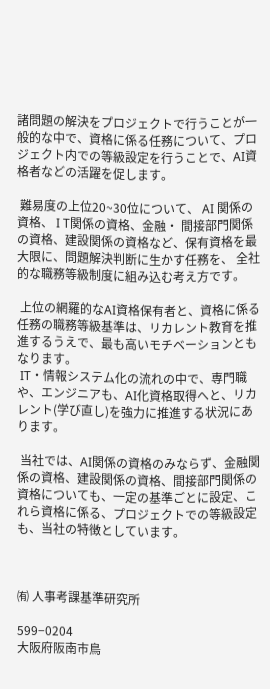諸問題の解決をプロジェクトで行うことが一般的な中で、資格に係る任務について、プロジェクト内での等級設定を行うことで、AI資格者などの活躍を促します。

 難易度の上位20~30位について、 AI 関係の資格、 I T関係の資格、金融・ 間接部門関係の資格、建設関係の資格など、保有資格を最大限に、問題解決判断に生かす任務を、 全社的な職務等級制度に組み込む考え方です。

 上位の網羅的なAI資格保有者と、資格に係る任務の職務等級基準は、リカレント教育を推進するうえで、最も高いモチベーションともなります。
 IT・情報システム化の流れの中で、専門職や、エンジニアも、AI化資格取得へと、リカレント(学び直し)を強力に推進する状況にあります。

 当社では、AI関係の資格のみならず、金融関係の資格、建設関係の資格、間接部門関係の資格についても、一定の基準ごとに設定、これら資格に係る、プロジェクトでの等級設定も、当社の特徴としています。



㈲ 人事考課基準研究所

599−0204
大阪府阪南市鳥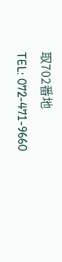取702番地
TEL: 072-471-9660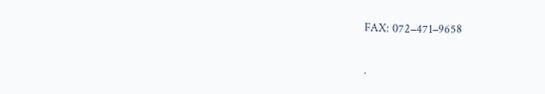FAX: 072−471−9658

.